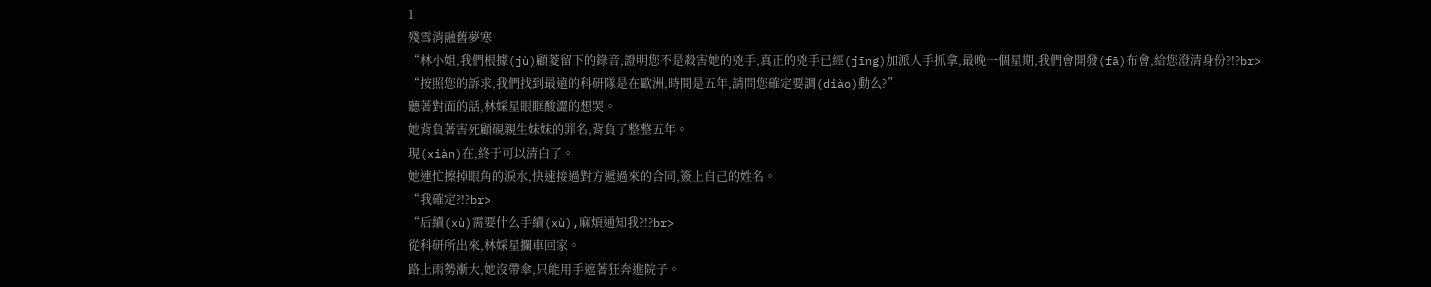1
殘雪消融舊夢寒
“林小姐,我們根據(jù)顧菱留下的錄音,證明您不是殺害她的兇手,真正的兇手已經(jīng)加派人手抓拿,最晚一個星期,我們會開發(fā)布會,給您澄清身份?!?br>
“按照您的訴求,我們找到最遠的科研隊是在歐洲,時間是五年,請問您確定要調(diào)動么?”
聽著對面的話,林婇星眼眶酸澀的想哭。
她背負著害死顧硯親生妹妹的罪名,背負了整整五年。
現(xiàn)在,終于可以清白了。
她連忙擦掉眼角的淚水,快速接過對方遞過來的合同,簽上自己的姓名。
“我確定?!?br>
“后續(xù)需要什么手續(xù),麻煩通知我?!?br>
從科研所出來,林婇星攔車回家。
路上雨勢漸大,她沒帶傘,只能用手遮著狂奔進院子。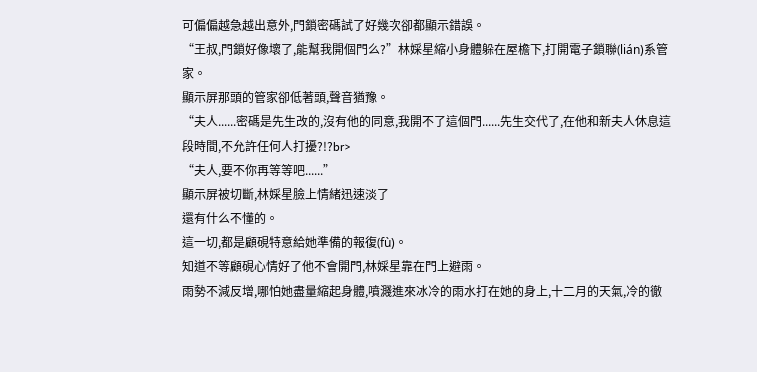可偏偏越急越出意外,門鎖密碼試了好幾次卻都顯示錯誤。
“王叔,門鎖好像壞了,能幫我開個門么?”林婇星縮小身體躲在屋檐下,打開電子鎖聯(lián)系管家。
顯示屏那頭的管家卻低著頭,聲音猶豫。
“夫人......密碼是先生改的,沒有他的同意,我開不了這個門......先生交代了,在他和新夫人休息這段時間,不允許任何人打擾?!?br>
“夫人,要不你再等等吧......”
顯示屏被切斷,林婇星臉上情緒迅速淡了
還有什么不懂的。
這一切,都是顧硯特意給她準備的報復(fù)。
知道不等顧硯心情好了他不會開門,林婇星靠在門上避雨。
雨勢不減反增,哪怕她盡量縮起身體,噴濺進來冰冷的雨水打在她的身上,十二月的天氣,冷的徹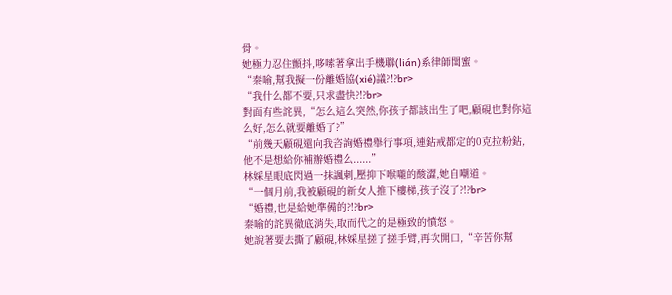骨。
她極力忍住顫抖,哆嗦著拿出手機聯(lián)系律師閨蜜。
“秦喻,幫我擬一份離婚協(xié)議?!?br>
“我什么都不要,只求盡快?!?br>
對面有些詫異,“怎么這么突然,你孩子都該出生了吧,顧硯也對你這么好,怎么就要離婚了?”
“前幾天顧硯還向我咨詢婚禮舉行事項,連鉆戒都定的0克拉粉鉆,他不是想給你補辦婚禮么......”
林婇星眼底閃過一抹諷刺,壓抑下喉嚨的酸澀,她自嘲道。
“一個月前,我被顧硯的新女人推下樓梯,孩子沒了?!?br>
“婚禮,也是給她準備的?!?br>
秦喻的詫異徹底消失,取而代之的是極致的憤怒。
她說著要去撕了顧硯,林婇星搓了搓手臂,再次開口,“辛苦你幫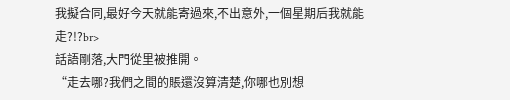我擬合同,最好今天就能寄過來,不出意外,一個星期后我就能走?!?br>
話語剛落,大門從里被推開。
“走去哪?我們之間的賬還沒算清楚,你哪也別想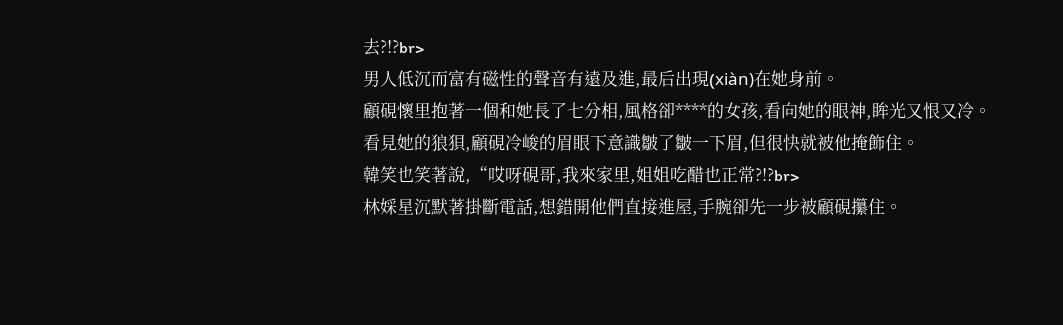去?!?br>
男人低沉而富有磁性的聲音有遠及進,最后出現(xiàn)在她身前。
顧硯懷里抱著一個和她長了七分相,風格卻****的女孩,看向她的眼神,眸光又恨又冷。
看見她的狼狽,顧硯冷峻的眉眼下意識皺了皺一下眉,但很快就被他掩飾住。
韓笑也笑著說,“哎呀硯哥,我來家里,姐姐吃醋也正常?!?br>
林婇星沉默著掛斷電話,想錯開他們直接進屋,手腕卻先一步被顧硯攥住。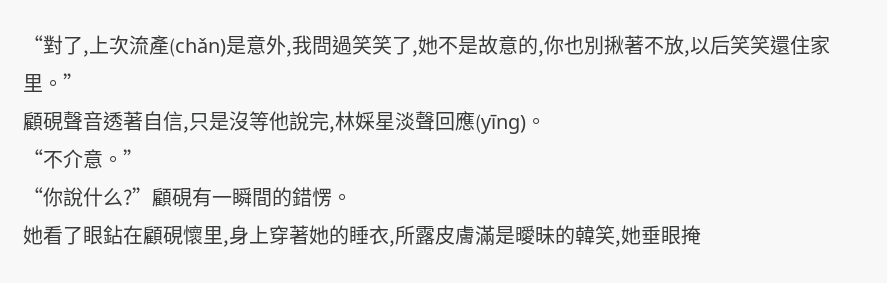“對了,上次流產(chǎn)是意外,我問過笑笑了,她不是故意的,你也別揪著不放,以后笑笑還住家里。”
顧硯聲音透著自信,只是沒等他說完,林婇星淡聲回應(yīng)。
“不介意。”
“你說什么?”顧硯有一瞬間的錯愣。
她看了眼鉆在顧硯懷里,身上穿著她的睡衣,所露皮膚滿是曖昧的韓笑,她垂眼掩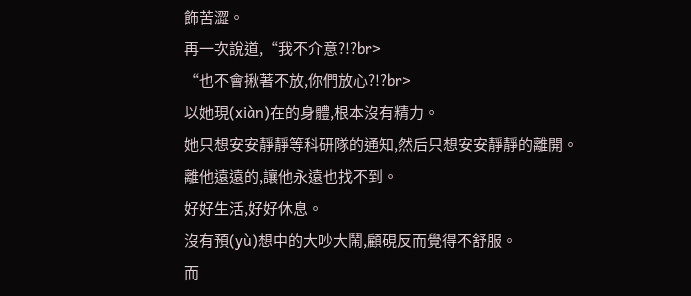飾苦澀。
再一次說道,“我不介意?!?br>
“也不會揪著不放,你們放心?!?br>
以她現(xiàn)在的身體,根本沒有精力。
她只想安安靜靜等科研隊的通知,然后只想安安靜靜的離開。
離他遠遠的,讓他永遠也找不到。
好好生活,好好休息。
沒有預(yù)想中的大吵大鬧,顧硯反而覺得不舒服。
而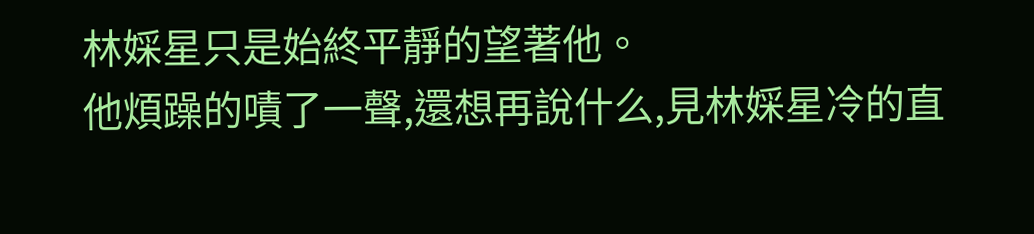林婇星只是始終平靜的望著他。
他煩躁的嘖了一聲,還想再說什么,見林婇星冷的直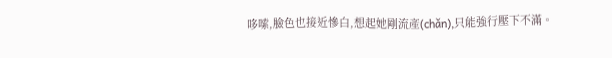哆嗦,臉色也接近慘白,想起她剛流產(chǎn),只能強行壓下不滿。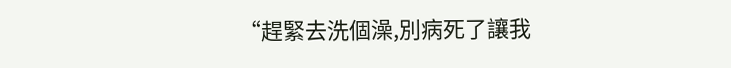“趕緊去洗個澡,別病死了讓我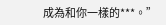成為和你一樣的***。”